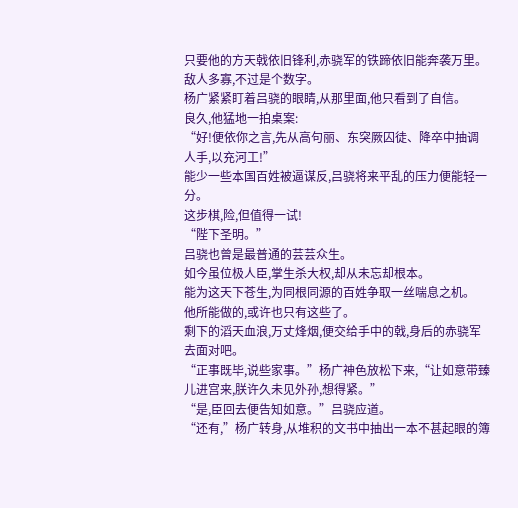只要他的方天戟依旧锋利,赤骁军的铁蹄依旧能奔袭万里。
敌人多寡,不过是个数字。
杨广紧紧盯着吕骁的眼睛,从那里面,他只看到了自信。
良久,他猛地一拍桌案:
“好!便依你之言,先从高句丽、东突厥囚徒、降卒中抽调人手,以充河工!”
能少一些本国百姓被逼谋反,吕骁将来平乱的压力便能轻一分。
这步棋,险,但值得一试!
“陛下圣明。”
吕骁也曾是最普通的芸芸众生。
如今虽位极人臣,掌生杀大权,却从未忘却根本。
能为这天下苍生,为同根同源的百姓争取一丝喘息之机。
他所能做的,或许也只有这些了。
剩下的滔天血浪,万丈烽烟,便交给手中的戟,身后的赤骁军去面对吧。
“正事既毕,说些家事。”杨广神色放松下来,“让如意带臻儿进宫来,朕许久未见外孙,想得紧。”
“是,臣回去便告知如意。”吕骁应道。
“还有,”杨广转身,从堆积的文书中抽出一本不甚起眼的簿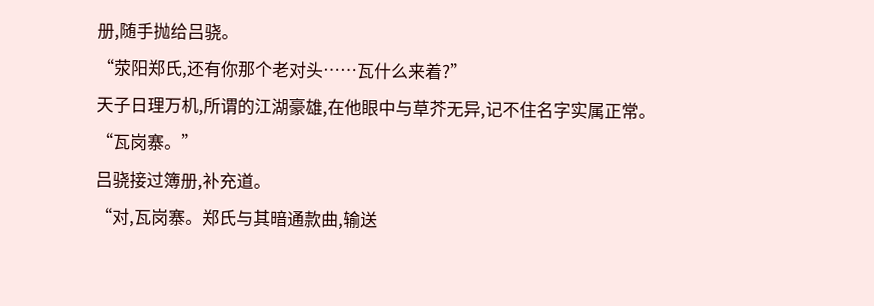册,随手抛给吕骁。
“荥阳郑氏,还有你那个老对头……瓦什么来着?”
天子日理万机,所谓的江湖豪雄,在他眼中与草芥无异,记不住名字实属正常。
“瓦岗寨。”
吕骁接过簿册,补充道。
“对,瓦岗寨。郑氏与其暗通款曲,输送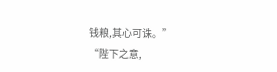钱粮,其心可诛。”
“陛下之意,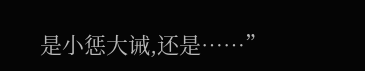是小惩大诫,还是……”